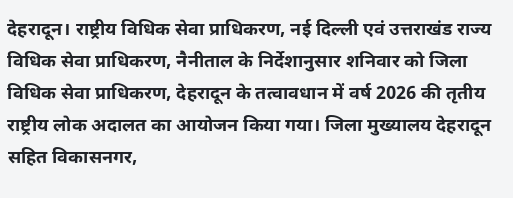देहरादून। राष्ट्रीय विधिक सेवा प्राधिकरण, नई दिल्ली एवं उत्तराखंड राज्य विधिक सेवा प्राधिकरण, नैनीताल के निर्देशानुसार शनिवार को जिला विधिक सेवा प्राधिकरण, देहरादून के तत्वावधान में वर्ष 2026 की तृतीय राष्ट्रीय लोक अदालत का आयोजन किया गया। जिला मुख्यालय देहरादून सहित विकासनगर,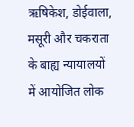ऋषिकेश, डोईवाला, मसूरी और चकराता के बाह्य न्यायालयों में आयोजित लोक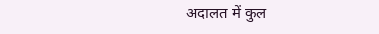अदालत में कुल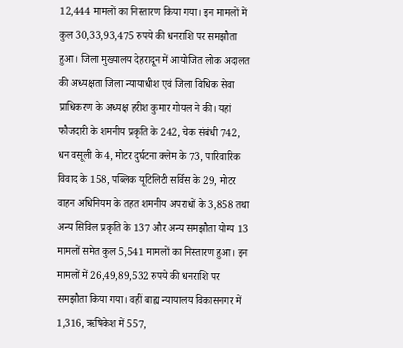12,444 मामलों का निस्तारण किया गया। इन मामलों में कुल 30,33,93,475 रुपये की धनराशि पर समझौता हुआ। जिला मुख्यालय देहरादून में आयोजित लोक अदालत की अध्यक्षता जिला न्यायाधीश एवं जिला विधिक सेवा प्राधिकरण के अध्यक्ष हरीश कुमार गोयल ने की। यहां फौजदारी के शमनीय प्रकृति के 242, चेक संबंधी 742, धन वसूली के 4, मोटर दुर्घटना क्लेम के 73, पारिवारिक विवाद के 158, पब्लिक यूटिलिटी सर्विस के 29, मोटर वाहन अधिनियम के तहत शमनीय अपराधों के 3,858 तथा अन्य सिविल प्रकृति के 137 और अन्य समझौता योग्य 13 मामलों समेत कुल 5,541 मामलों का निस्तारण हुआ। इन मामलों में 26,49,89,532 रुपये की धनराशि पर समझौता किया गया। वहीं बाह्य न्यायालय विकासनगर में 1,316, ऋषिकेश में 557,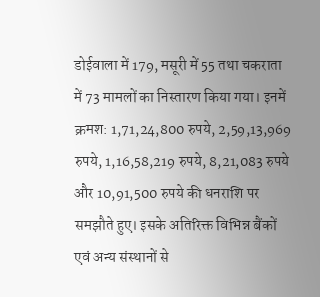डोईवाला में 179, मसूरी में 55 तथा चकराता में 73 मामलों का निस्तारण किया गया। इनमें क्रमश: 1,71,24,800 रुपये, 2,59,13,969 रुपये, 1,16,58,219 रुपये, 8,21,083 रुपये और 10,91,500 रुपये की धनराशि पर समझौते हुए। इसके अतिरिक्त विभिन्न बैंकों एवं अन्य संस्थानों से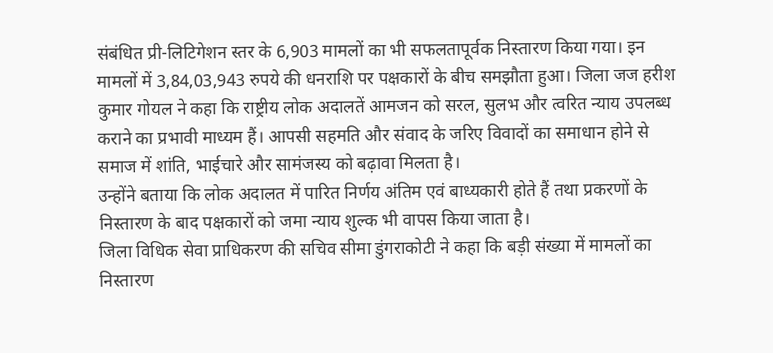संबंधित प्री-लिटिगेशन स्तर के 6,903 मामलों का भी सफलतापूर्वक निस्तारण किया गया। इन मामलों में 3,84,03,943 रुपये की धनराशि पर पक्षकारों के बीच समझौता हुआ। जिला जज हरीश कुमार गोयल ने कहा कि राष्ट्रीय लोक अदालतें आमजन को सरल, सुलभ और त्वरित न्याय उपलब्ध कराने का प्रभावी माध्यम हैं। आपसी सहमति और संवाद के जरिए विवादों का समाधान होने से समाज में शांति, भाईचारे और सामंजस्य को बढ़ावा मिलता है।
उन्होंने बताया कि लोक अदालत में पारित निर्णय अंतिम एवं बाध्यकारी होते हैं तथा प्रकरणों के निस्तारण के बाद पक्षकारों को जमा न्याय शुल्क भी वापस किया जाता है।
जिला विधिक सेवा प्राधिकरण की सचिव सीमा डुंगराकोटी ने कहा कि बड़ी संख्या में मामलों का निस्तारण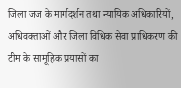जिला जज के मार्गदर्शन तथा न्यायिक अधिकारियों, अधिवक्ताओं और जिला विधिक सेवा प्राधिकरण की टीम के सामूहिक प्रयासों का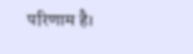परिणाम है।